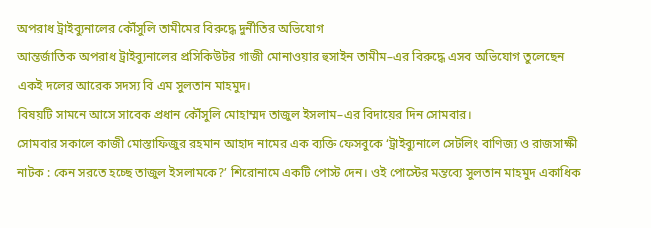অপরাধ ট্রাইব্যুনালের কৌঁসুলি তামীমের বিরুদ্ধে দুর্নীতির অভিযোগ
আন্তর্জাতিক অপরাধ ট্রাইব্যুনালের প্রসিকিউটর গাজী মোনাওয়ার হুসাইন তামীম–এর বিরুদ্ধে এসব অভিযোগ তুলেছেন একই দলের আরেক সদস্য বি এম সুলতান মাহমুদ।
বিষয়টি সামনে আসে সাবেক প্রধান কৌঁসুলি মোহাম্মদ তাজুল ইসলাম–এর বিদায়ের দিন সোমবার।
সোমবার সকালে কাজী মোস্তাফিজুর রহমান আহাদ নামের এক ব্যক্তি ফেসবুকে ‘ট্রাইব্যুনালে সেটলিং বাণিজ্য ও রাজসাক্ষী নাটক : কেন সরতে হচ্ছে তাজুল ইসলামকে?’ শিরোনামে একটি পোস্ট দেন। ওই পোস্টের মন্তব্যে সুলতান মাহমুদ একাধিক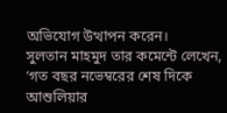অভিযোগ উত্থাপন করেন।
সুলতান মাহমুদ তার কমেন্টে লেখেন, ‘গত বছর নভেম্বরের শেষ দিকে আশুলিয়ার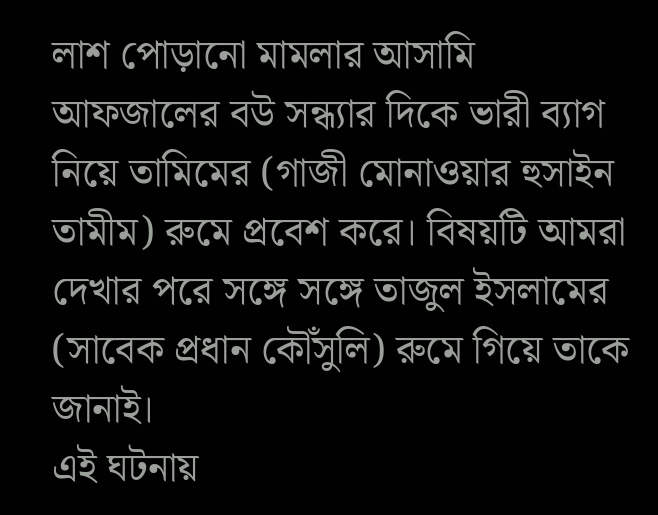লাশ পোড়ানো মামলার আসামি আফজালের বউ সন্ধ্যার দিকে ভারী ব্যাগ নিয়ে তামিমের (গাজী মোনাওয়ার হুসাইন তামীম) রুমে প্রবেশ করে। বিষয়টি আমরা দেখার পরে সঙ্গে সঙ্গে তাজুল ইসলামের (সাবেক প্রধান কৌঁসুলি) রুমে গিয়ে তাকে জানাই।
এই ঘটনায়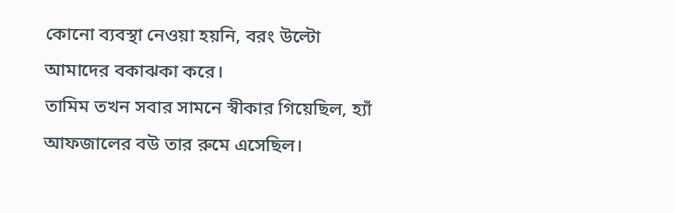কোনো ব্যবস্থা নেওয়া হয়নি, বরং উল্টো আমাদের বকাঝকা করে।
তামিম তখন সবার সামনে স্বীকার গিয়েছিল, হ্যাঁ আফজালের বউ তার রুমে এসেছিল।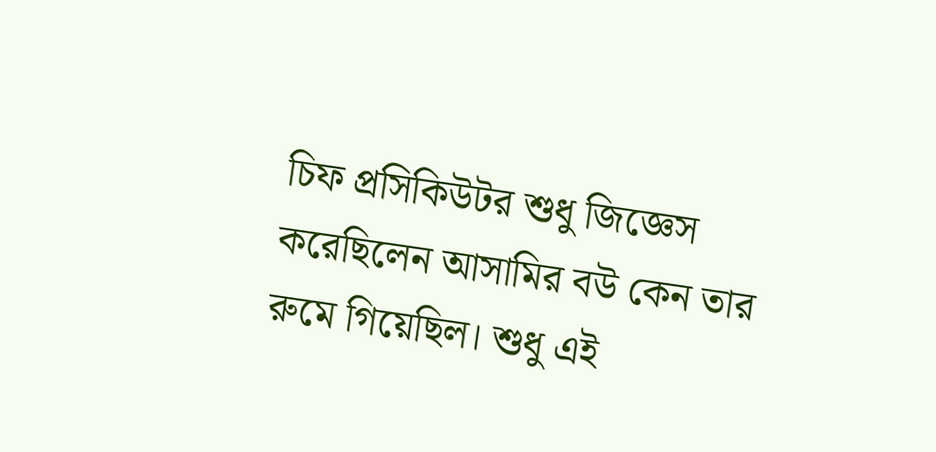চিফ প্রসিকিউটর শুধু জিজ্ঞেস করেছিলেন আসামির বউ কেন তার রুমে গিয়েছিল। শুধু এই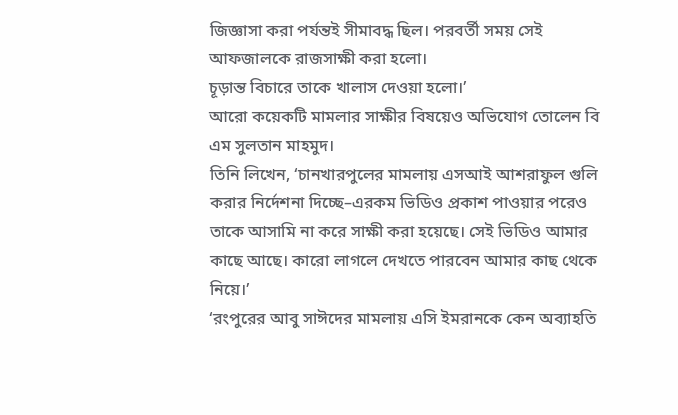জিজ্ঞাসা করা পর্যন্তই সীমাবদ্ধ ছিল। পরবর্তী সময় সেই আফজালকে রাজসাক্ষী করা হলো।
চূড়ান্ত বিচারে তাকে খালাস দেওয়া হলো।’
আরো কয়েকটি মামলার সাক্ষীর বিষয়েও অভিযোগ তোলেন বি এম সুলতান মাহমুদ।
তিনি লিখেন, ‘চানখারপুলের মামলায় এসআই আশরাফুল গুলি করার নির্দেশনা দিচ্ছে–এরকম ভিডিও প্রকাশ পাওয়ার পরেও তাকে আসামি না করে সাক্ষী করা হয়েছে। সেই ভিডিও আমার কাছে আছে। কারো লাগলে দেখতে পারবেন আমার কাছ থেকে নিয়ে।’
‘রংপুরের আবু সাঈদের মামলায় এসি ইমরানকে কেন অব্যাহতি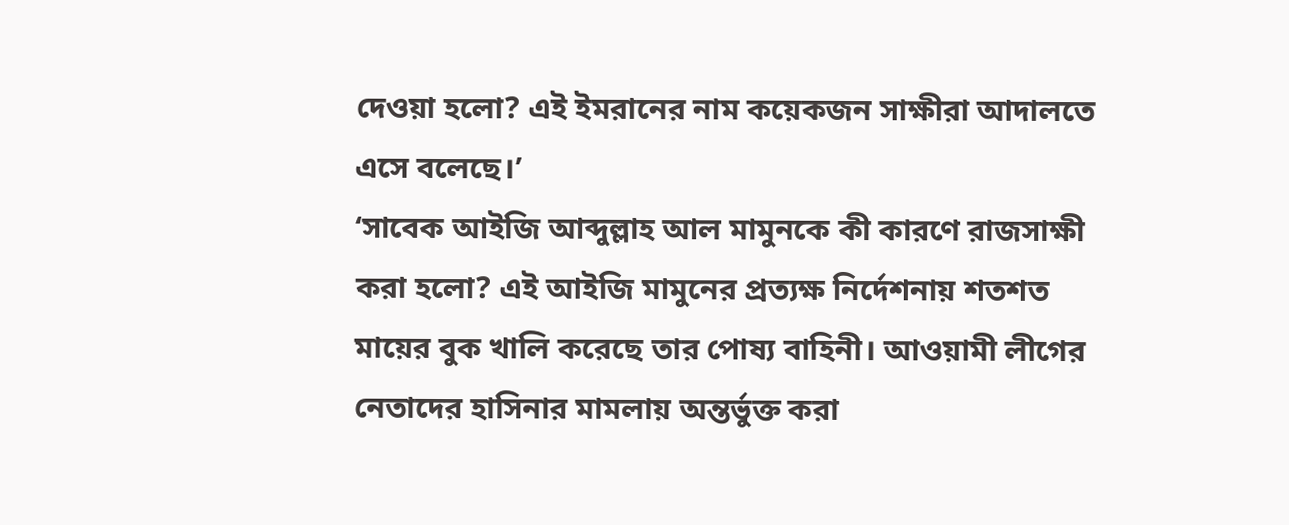দেওয়া হলো? এই ইমরানের নাম কয়েকজন সাক্ষীরা আদালতে এসে বলেছে।’
‘সাবেক আইজি আব্দুল্লাহ আল মামুনকে কী কারণে রাজসাক্ষী করা হলো? এই আইজি মামুনের প্রত্যক্ষ নির্দেশনায় শতশত মায়ের বুক খালি করেছে তার পোষ্য বাহিনী। আওয়ামী লীগের নেতাদের হাসিনার মামলায় অন্তর্ভুক্ত করা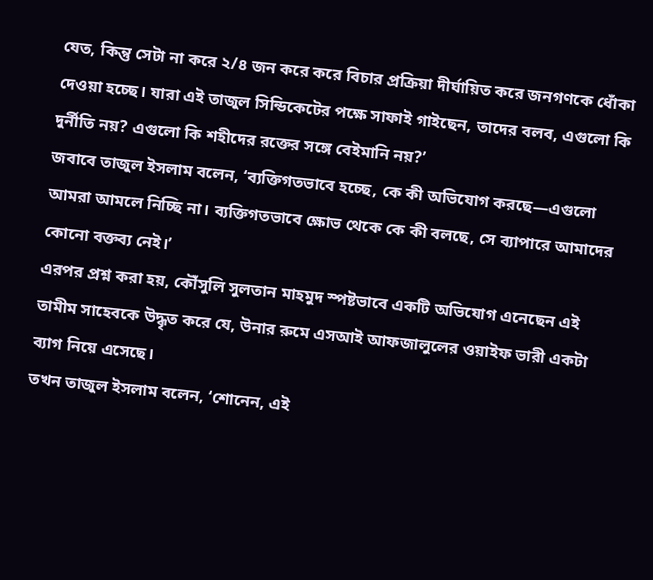যেত, কিন্তু সেটা না করে ২/৪ জন করে করে বিচার প্রক্রিয়া দীর্ঘায়িত করে জনগণকে ধোঁকা দেওয়া হচ্ছে। যারা এই তাজুল সিন্ডিকেটের পক্ষে সাফাই গাইছেন, তাদের বলব, এগুলো কি দুর্নীতি নয়? এগুলো কি শহীদের রক্তের সঙ্গে বেইমানি নয়?’
জবাবে তাজুল ইসলাম বলেন, ‘ব্যক্তিগতভাবে হচ্ছে, কে কী অভিযোগ করছে—এগুলো আমরা আমলে নিচ্ছি না। ব্যক্তিগতভাবে ক্ষোভ থেকে কে কী বলছে, সে ব্যাপারে আমাদের কোনো বক্তব্য নেই।’
এরপর প্রশ্ন করা হয়, কৌঁসুলি সুলতান মাহমুদ স্পষ্টভাবে একটি অভিযোগ এনেছেন এই তামীম সাহেবকে উদ্ধৃত করে যে, উনার রুমে এসআই আফজালুলের ওয়াইফ ভারী একটা ব্যাগ নিয়ে এসেছে।
তখন তাজুল ইসলাম বলেন, ‘শোনেন, এই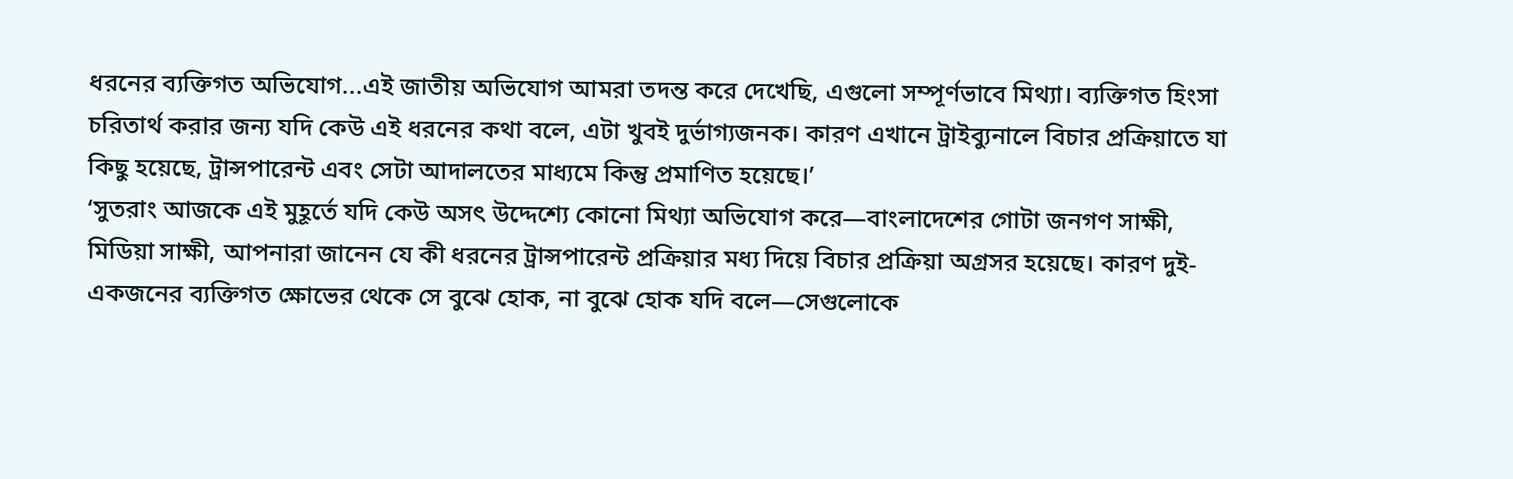ধরনের ব্যক্তিগত অভিযোগ...এই জাতীয় অভিযোগ আমরা তদন্ত করে দেখেছি, এগুলো সম্পূর্ণভাবে মিথ্যা। ব্যক্তিগত হিংসা চরিতার্থ করার জন্য যদি কেউ এই ধরনের কথা বলে, এটা খুবই দুর্ভাগ্যজনক। কারণ এখানে ট্রাইব্যুনালে বিচার প্রক্রিয়াতে যা কিছু হয়েছে, ট্রান্সপারেন্ট এবং সেটা আদালতের মাধ্যমে কিন্তু প্রমাণিত হয়েছে।’
‘সুতরাং আজকে এই মুহূর্তে যদি কেউ অসৎ উদ্দেশ্যে কোনো মিথ্যা অভিযোগ করে—বাংলাদেশের গোটা জনগণ সাক্ষী, মিডিয়া সাক্ষী, আপনারা জানেন যে কী ধরনের ট্রান্সপারেন্ট প্রক্রিয়ার মধ্য দিয়ে বিচার প্রক্রিয়া অগ্রসর হয়েছে। কারণ দুই-একজনের ব্যক্তিগত ক্ষোভের থেকে সে বুঝে হোক, না বুঝে হোক যদি বলে—সেগুলোকে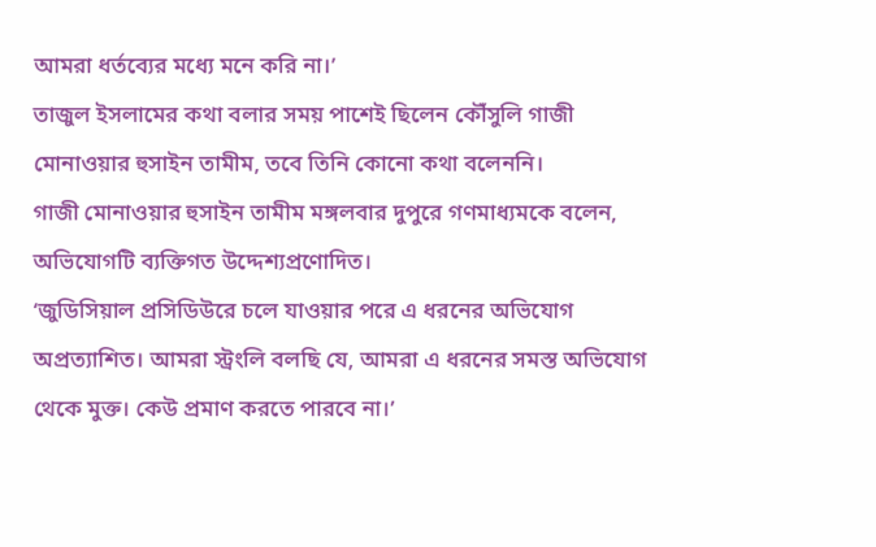আমরা ধর্তব্যের মধ্যে মনে করি না।’
তাজুল ইসলামের কথা বলার সময় পাশেই ছিলেন কৌঁসুলি গাজী মোনাওয়ার হুসাইন তামীম, তবে তিনি কোনো কথা বলেননি।
গাজী মোনাওয়ার হুসাইন তামীম মঙ্গলবার দুপুরে গণমাধ্যমকে বলেন, অভিযোগটি ব্যক্তিগত উদ্দেশ্যপ্রণোদিত।
‘জুডিসিয়াল প্রসিডিউরে চলে যাওয়ার পরে এ ধরনের অভিযোগ অপ্রত্যাশিত। আমরা স্ট্রংলি বলছি যে, আমরা এ ধরনের সমস্ত অভিযোগ থেকে মুক্ত। কেউ প্রমাণ করতে পারবে না।’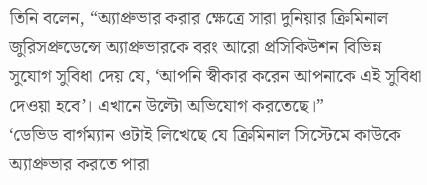তিনি বলেন, “অ্যাপ্রুভার করার ক্ষেত্রে সারা দুনিয়ার ক্রিমিনাল জুরিসপ্রুডেন্সে অ্যাপ্রুভারকে বরং আরো প্রসিকিউশন বিভিন্ন সুযোগ সুবিধা দেয় যে, ‘আপনি স্বীকার করেন আপনাকে এই সুবিধা দেওয়া হবে’। এখানে উল্টো অভিযোগ করতেছে।”
‘ডেভিড বার্গম্যান ওটাই লিখেছে যে ক্রিমিনাল সিস্টেমে কাউকে অ্যাপ্রুভার করতে পারা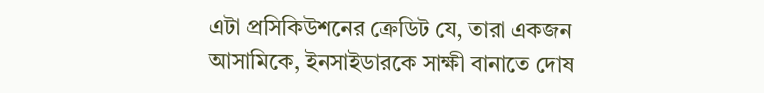এটা প্রসিকিউশনের ক্রেডিট যে, তারা একজন আসামিকে, ইনসাইডারকে সাক্ষী বানাতে দোষ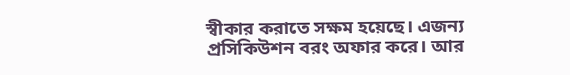স্বীকার করাতে সক্ষম হয়েছে। এজন্য প্রসিকিউশন বরং অফার করে। আর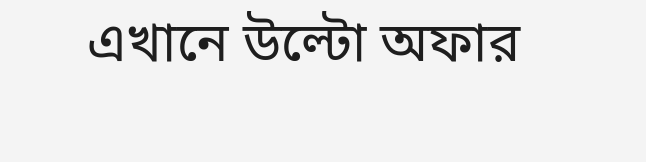এখানে উল্টো অফার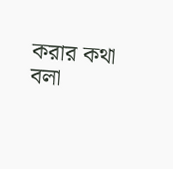করার কথা বলা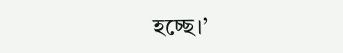হচ্ছে।’